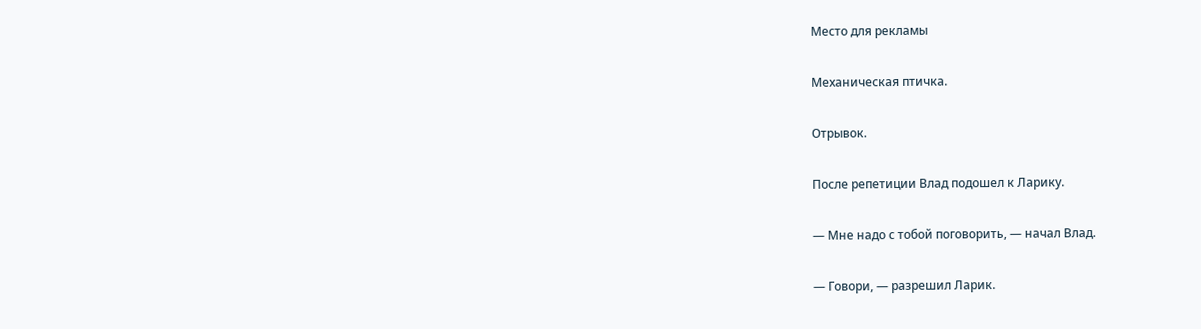Место для рекламы

Механическая птичка.

Отрывок.

После репетиции Влад подошел к Ларику.

— Мне надо с тобой поговорить, — начал Влад.

— Говори, — разрешил Ларик.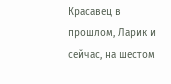Красавец в прошлом, Ларик и сейчас, на шестом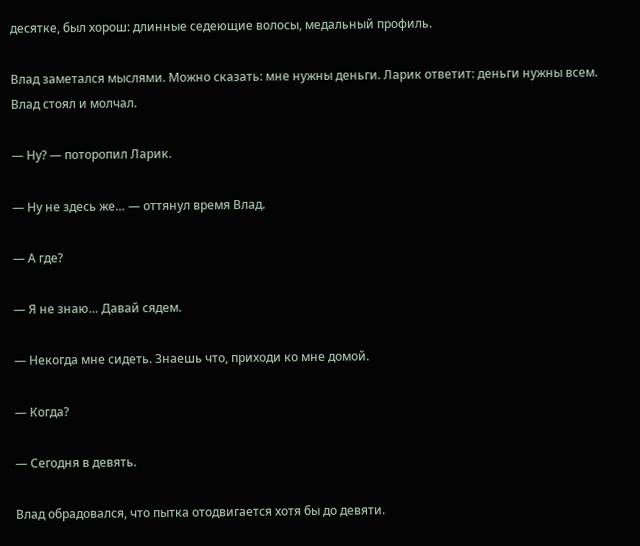десятке, был хорош: длинные седеющие волосы, медальный профиль.

Влад заметался мыслями. Можно сказать: мне нужны деньги. Ларик ответит: деньги нужны всем. Влад стоял и молчал.

— Ну? — поторопил Ларик.

— Ну не здесь же… — оттянул время Влад.

— А где?

— Я не знаю… Давай сядем.

— Некогда мне сидеть. Знаешь что, приходи ко мне домой.

— Когда?

— Сегодня в девять.

Влад обрадовался, что пытка отодвигается хотя бы до девяти.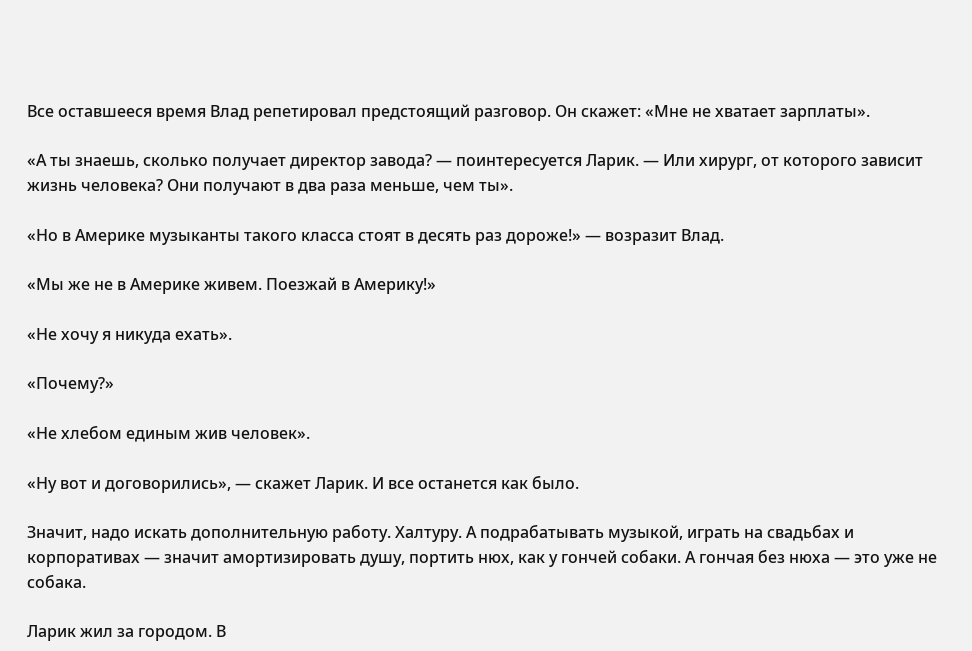Все оставшееся время Влад репетировал предстоящий разговор. Он скажет: «Мне не хватает зарплаты».

«А ты знаешь, сколько получает директор завода? — поинтересуется Ларик. — Или хирург, от которого зависит жизнь человека? Они получают в два раза меньше, чем ты».

«Но в Америке музыканты такого класса стоят в десять раз дороже!» — возразит Влад.

«Мы же не в Америке живем. Поезжай в Америку!»

«Не хочу я никуда ехать».

«Почему?»

«Не хлебом единым жив человек».

«Ну вот и договорились», — скажет Ларик. И все останется как было.

Значит, надо искать дополнительную работу. Халтуру. А подрабатывать музыкой, играть на свадьбах и корпоративах — значит амортизировать душу, портить нюх, как у гончей собаки. А гончая без нюха — это уже не собака.

Ларик жил за городом. В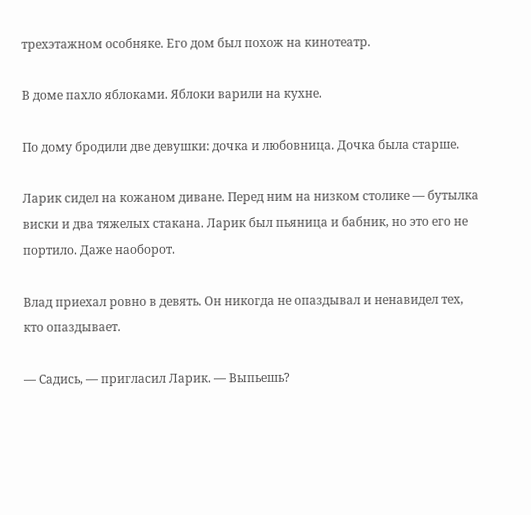трехэтажном особняке. Его дом был похож на кинотеатр.

В доме пахло яблоками. Яблоки варили на кухне.

По дому бродили две девушки: дочка и любовница. Дочка была старше.

Ларик сидел на кожаном диване. Перед ним на низком столике — бутылка виски и два тяжелых стакана. Ларик был пьяница и бабник, но это его не портило. Даже наоборот.

Влад приехал ровно в девять. Он никогда не опаздывал и ненавидел тех, кто опаздывает.

— Садись, — пригласил Ларик. — Выпьешь?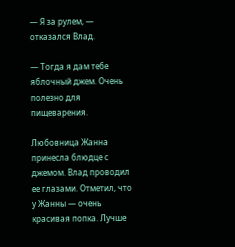— Я за рулем, — отказался Влад.

— Тогда я дам тебе яблочный джем. Очень полезно для пищеварения.

Любовница Жанна принесла блюдце с джемом. Влад проводил ее глазами. Отметил, что у Жанны — очень красивая попка. Лучше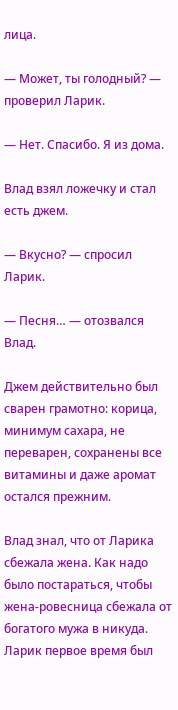лица.

— Может, ты голодный? — проверил Ларик.

— Нет. Спасибо. Я из дома.

Влад взял ложечку и стал есть джем.

— Вкусно? — спросил Ларик.

— Песня… — отозвался Влад.

Джем действительно был сварен грамотно: корица, минимум сахара, не переварен, сохранены все витамины и даже аромат остался прежним.

Влад знал, что от Ларика сбежала жена. Как надо было постараться, чтобы жена-ровесница сбежала от богатого мужа в никуда. Ларик первое время был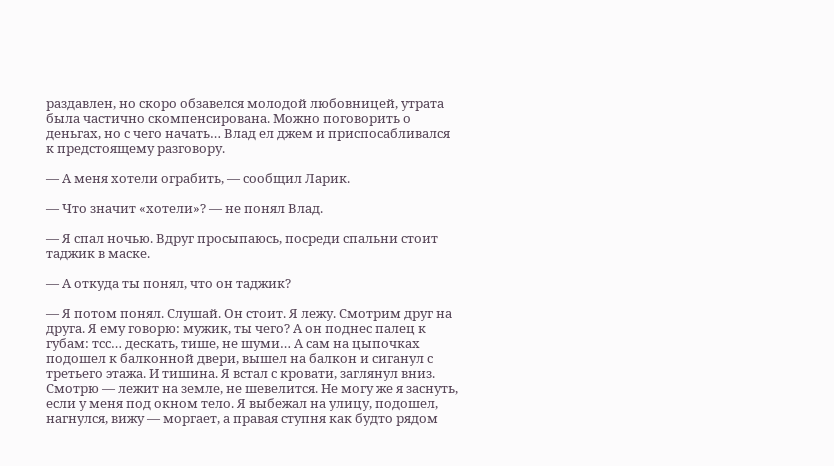раздавлен, но скоро обзавелся молодой любовницей, утрата была частично скомпенсирована. Можно поговорить о деньгах, но с чего начать… Влад ел джем и приспосабливался к предстоящему разговору.

— А меня хотели ограбить, — сообщил Ларик.

— Что значит «хотели»? — не понял Влад.

— Я спал ночью. Вдруг просыпаюсь, посреди спальни стоит таджик в маске.

— А откуда ты понял, что он таджик?

— Я потом понял. Слушай. Он стоит. Я лежу. Смотрим друг на друга. Я ему говорю: мужик, ты чего? А он поднес палец к губам: тсс… дескать, тише, не шуми… А сам на цыпочках подошел к балконной двери, вышел на балкон и сиганул с третьего этажа. И тишина. Я встал с кровати, заглянул вниз. Смотрю — лежит на земле, не шевелится. Не могу же я заснуть, если у меня под окном тело. Я выбежал на улицу, подошел, нагнулся, вижу — моргает, а правая ступня как будто рядом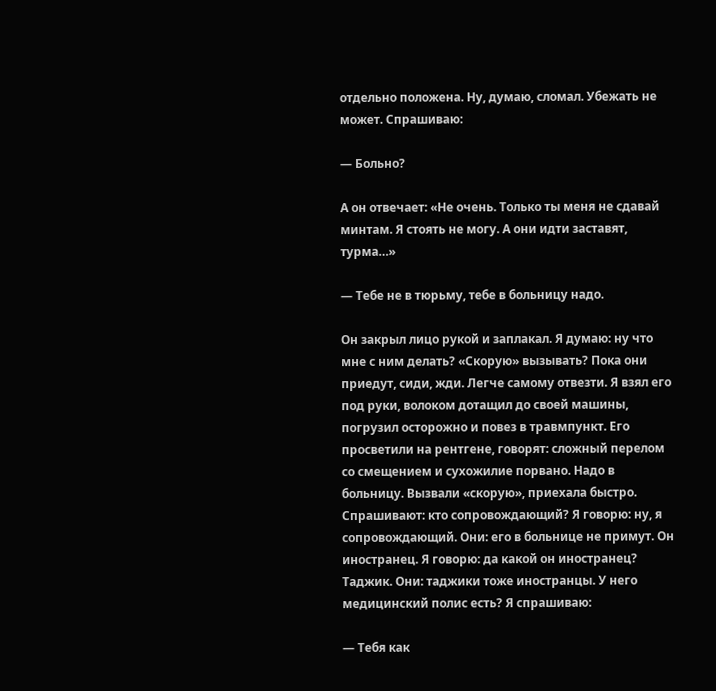отдельно положена. Ну, думаю, сломал. Убежать не может. Спрашиваю:

— Больно?

А он отвечает: «Не очень. Только ты меня не сдавай минтам. Я стоять не могу. А они идти заставят, турма…»

— Тебе не в тюрьму, тебе в больницу надо.

Он закрыл лицо рукой и заплакал. Я думаю: ну что мне с ним делать? «Скорую» вызывать? Пока они приедут, сиди, жди. Легче самому отвезти. Я взял его под руки, волоком дотащил до своей машины, погрузил осторожно и повез в травмпункт. Его просветили на рентгене, говорят: сложный перелом со смещением и сухожилие порвано. Надо в больницу. Вызвали «скорую», приехала быстро. Спрашивают: кто сопровождающий? Я говорю: ну, я сопровождающий. Они: его в больнице не примут. Он иностранец. Я говорю: да какой он иностранец? Таджик. Они: таджики тоже иностранцы. У него медицинский полис есть? Я спрашиваю:

— Тебя как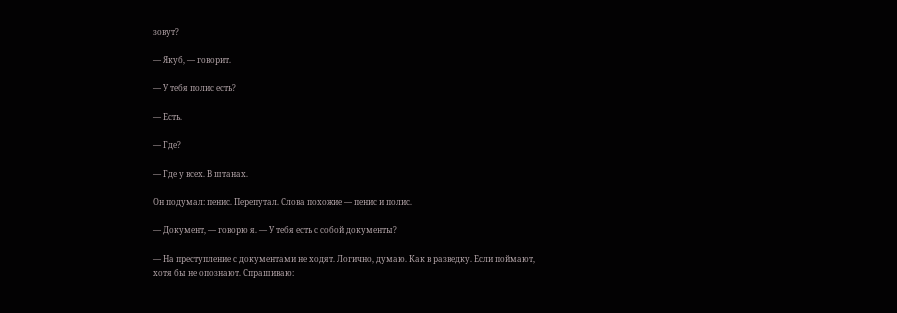зовут?

— Якуб, — говорит.

— У тебя полис есть?

— Есть.

— Где?

— Где у всех. В штанах.

Он подумал: пенис. Перепутал. Слова похожие — пенис и полис.

— Документ, — говорю я. — У тебя есть с собой документы?

— На преступление с документами не ходят. Логично, думаю. Как в разведку. Если поймают, хотя бы не опознают. Спрашиваю: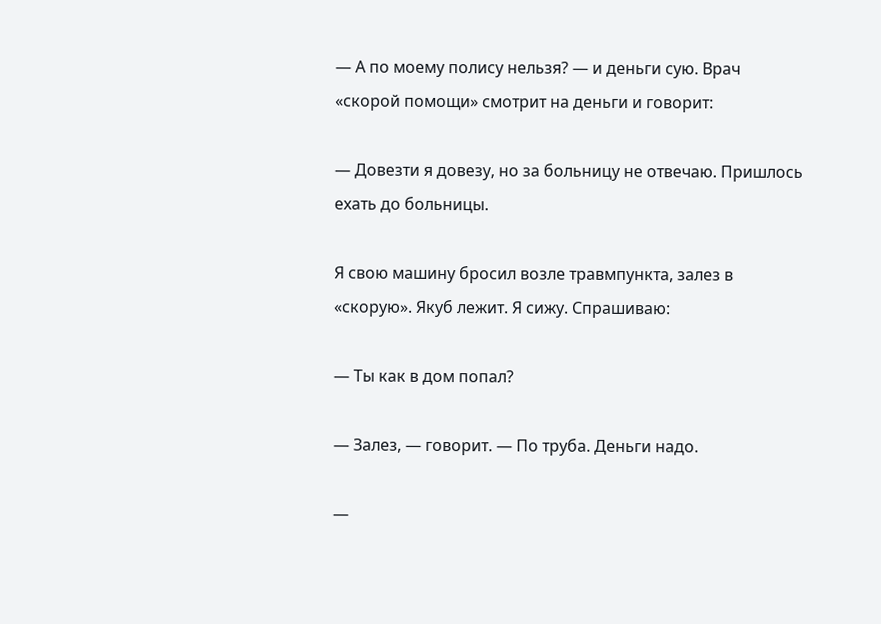— А по моему полису нельзя? — и деньги сую. Врач «скорой помощи» смотрит на деньги и говорит:

— Довезти я довезу, но за больницу не отвечаю. Пришлось ехать до больницы.

Я свою машину бросил возле травмпункта, залез в «скорую». Якуб лежит. Я сижу. Спрашиваю:

— Ты как в дом попал?

— Залез, — говорит. — По труба. Деньги надо.

—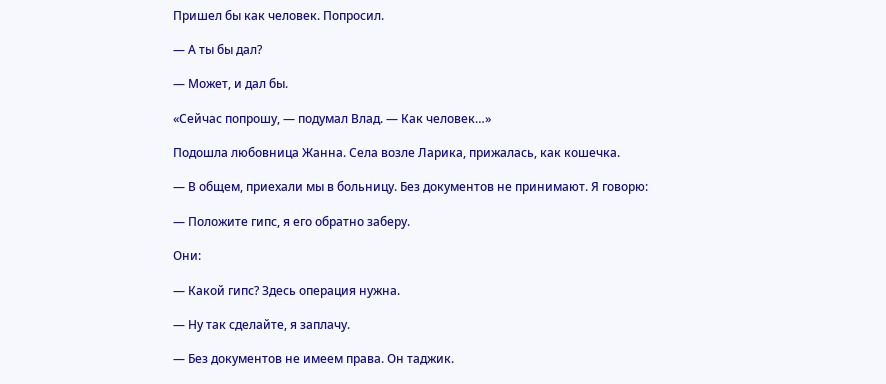Пришел бы как человек. Попросил.

— А ты бы дал?

— Может, и дал бы.

«Сейчас попрошу, — подумал Влад. — Как человек…»

Подошла любовница Жанна. Села возле Ларика, прижалась, как кошечка.

— В общем, приехали мы в больницу. Без документов не принимают. Я говорю:

— Положите гипс, я его обратно заберу.

Они:

— Какой гипс? Здесь операция нужна.

— Ну так сделайте, я заплачу.

— Без документов не имеем права. Он таджик.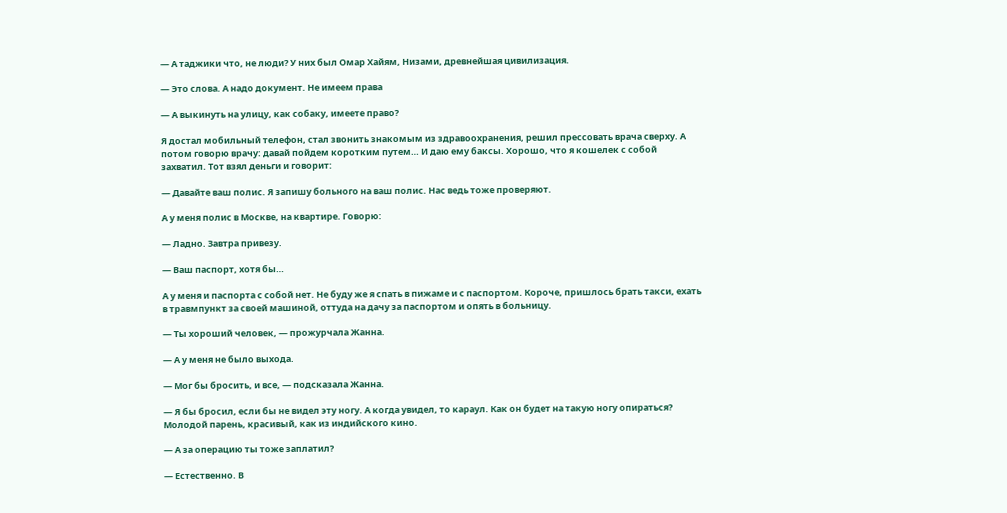— А таджики что, не люди? У них был Омар Хайям, Низами, древнейшая цивилизация.

— Это слова. А надо документ. Не имеем права

— А выкинуть на улицу, как собаку, имеете право?

Я достал мобильный телефон, стал звонить знакомым из здравоохранения, решил прессовать врача сверху. А потом говорю врачу: давай пойдем коротким путем… И даю ему баксы. Хорошо, что я кошелек с собой захватил. Тот взял деньги и говорит:

— Давайте ваш полис. Я запишу больного на ваш полис. Нас ведь тоже проверяют.

А у меня полис в Москве, на квартире. Говорю:

— Ладно. Завтра привезу.

— Ваш паспорт, хотя бы…

А у меня и паспорта с собой нет. Не буду же я спать в пижаме и с паспортом. Короче, пришлось брать такси, ехать в травмпункт за своей машиной, оттуда на дачу за паспортом и опять в больницу.

— Ты хороший человек, — прожурчала Жанна.

— А у меня не было выхода.

— Мог бы бросить, и все, — подсказала Жанна.

— Я бы бросил, если бы не видел эту ногу. А когда увидел, то караул. Как он будет на такую ногу опираться? Молодой парень, красивый, как из индийского кино.

— А за операцию ты тоже заплатил?

— Естественно. В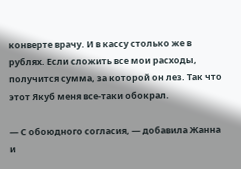конверте врачу. И в кассу столько же в рублях. Если сложить все мои расходы, получится сумма, за которой он лез. Так что этот Якуб меня все-таки обокрал.

— С обоюдного согласия, — добавила Жанна и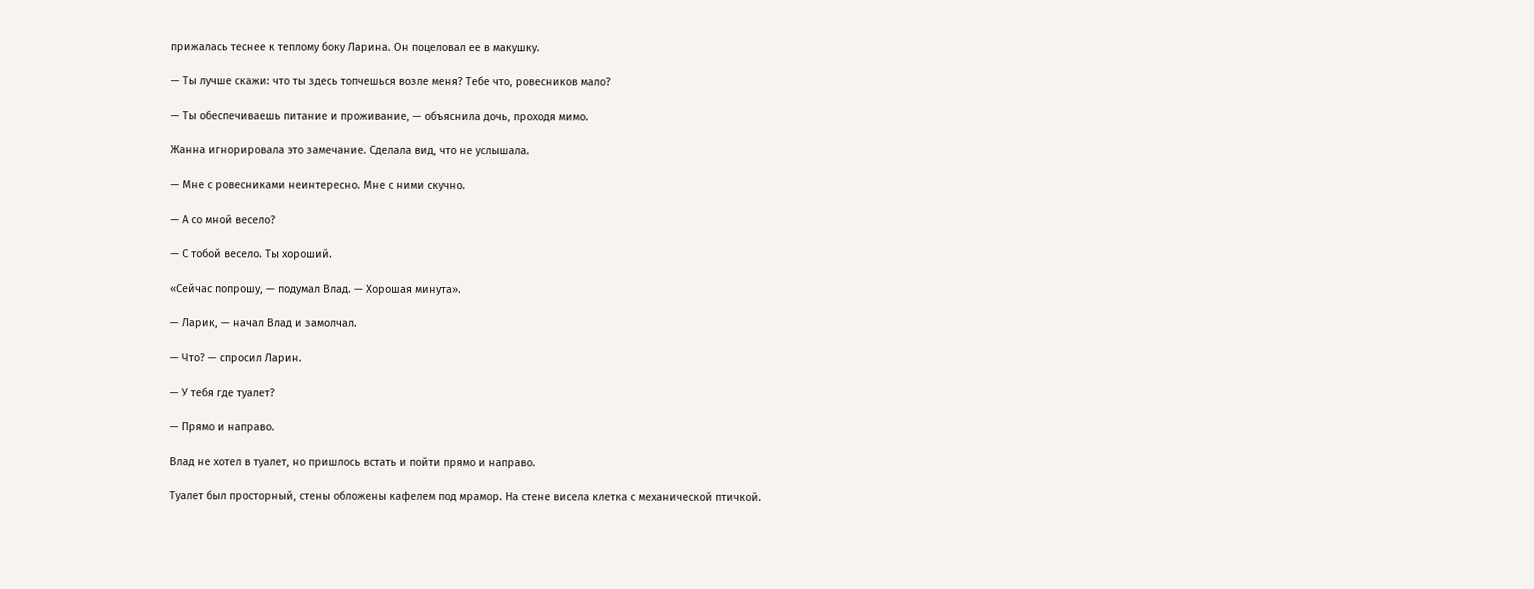прижалась теснее к теплому боку Ларина. Он поцеловал ее в макушку.

— Ты лучше скажи: что ты здесь топчешься возле меня? Тебе что, ровесников мало?

— Ты обеспечиваешь питание и проживание, — объяснила дочь, проходя мимо.

Жанна игнорировала это замечание. Сделала вид, что не услышала.

— Мне с ровесниками неинтересно. Мне с ними скучно.

— А со мной весело?

— С тобой весело. Ты хороший.

«Сейчас попрошу, — подумал Влад. — Хорошая минута».

— Ларик, — начал Влад и замолчал.

— Что? — спросил Ларин.

— У тебя где туалет?

— Прямо и направо.

Влад не хотел в туалет, но пришлось встать и пойти прямо и направо.

Туалет был просторный, стены обложены кафелем под мрамор. На стене висела клетка с механической птичкой.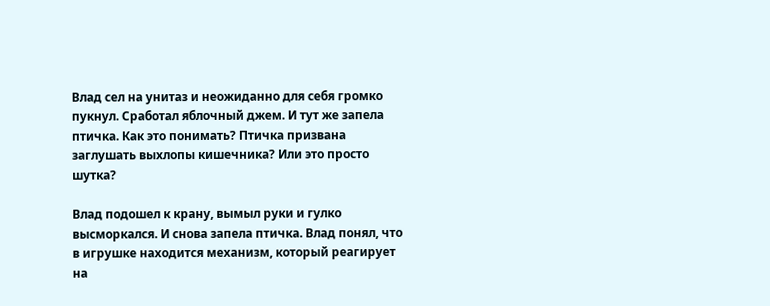Влад сел на унитаз и неожиданно для себя громко пукнул. Сработал яблочный джем. И тут же запела птичка. Как это понимать? Птичка призвана заглушать выхлопы кишечника? Или это просто шутка?

Влад подошел к крану, вымыл руки и гулко высморкался. И снова запела птичка. Влад понял, что в игрушке находится механизм, который реагирует на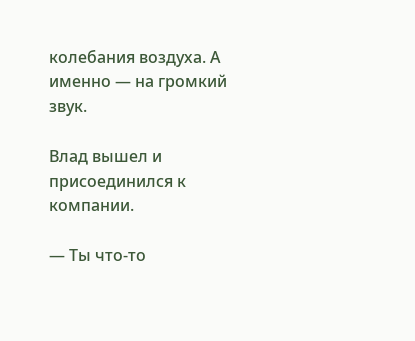колебания воздуха. А именно — на громкий звук.

Влад вышел и присоединился к компании.

— Ты что-то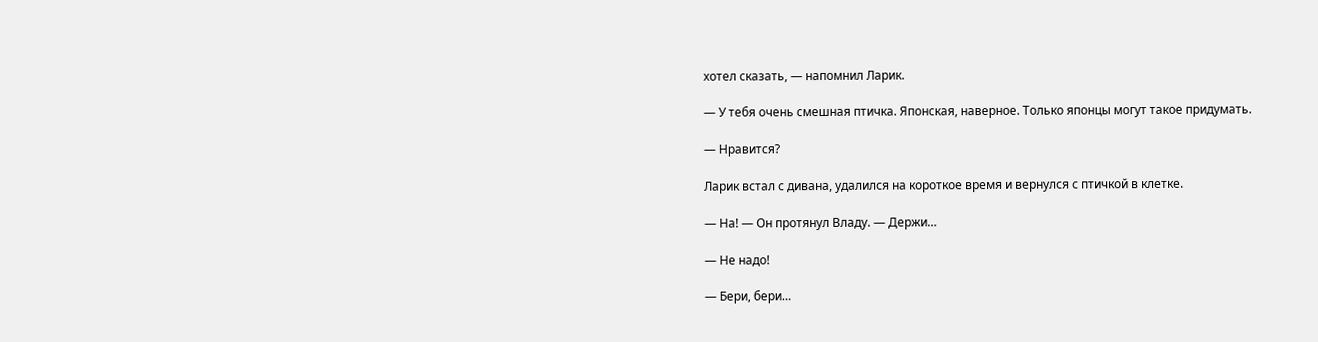хотел сказать, — напомнил Ларик.

— У тебя очень смешная птичка. Японская, наверное. Только японцы могут такое придумать.

— Нравится?

Ларик встал с дивана, удалился на короткое время и вернулся с птичкой в клетке.

— На! — Он протянул Владу. — Держи…

— Не надо!

— Бери, бери…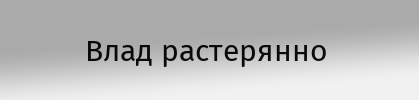Влад растерянно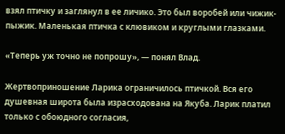взял птичку и заглянул в ее личико. Это был воробей или чижик-пыжик. Маленькая птичка с клювиком и круглыми глазками.

«Теперь уж точно не попрошу», — понял Влад.

Жертвоприношение Ларика ограничилось птичкой. Вся его душевная широта была израсходована на Якуба. Ларик платил только с обоюдного согласия,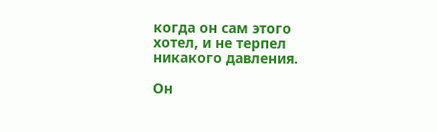когда он сам этого хотел, и не терпел никакого давления.

Он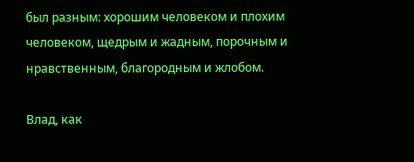был разным: хорошим человеком и плохим человеком, щедрым и жадным, порочным и нравственным, благородным и жлобом.

Влад, как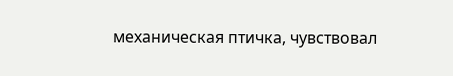механическая птичка, чувствовал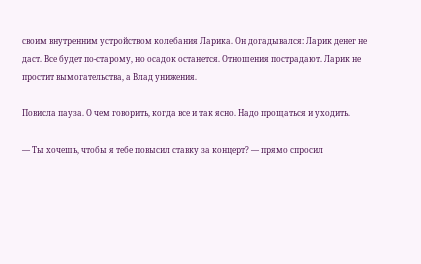своим внутренним устройством колебания Ларика. Он догадывался: Ларик денег не даст. Все будет по-старому, но осадок останется. Отношения пострадают. Ларик не простит вымогательства, а Влад унижения.

Повисла пауза. О чем говорить, когда все и так ясно. Надо прощаться и уходить.

— Ты хочешь, чтобы я тебе повысил ставку за концерт? — прямо спросил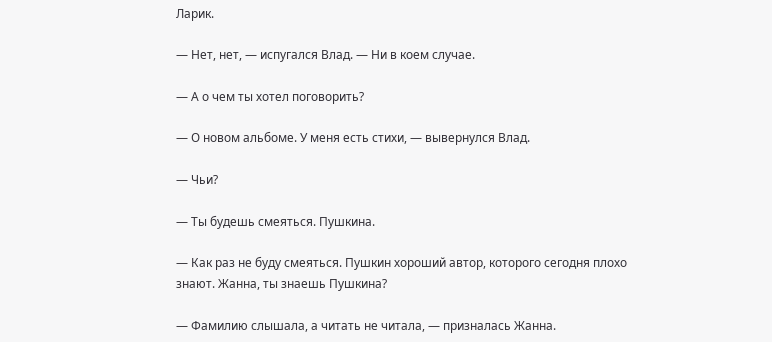Ларик.

— Нет, нет, — испугался Влад. — Ни в коем случае.

— А о чем ты хотел поговорить?

— О новом альбоме. У меня есть стихи, — вывернулся Влад.

— Чьи?

— Ты будешь смеяться. Пушкина.

— Как раз не буду смеяться. Пушкин хороший автор, которого сегодня плохо знают. Жанна, ты знаешь Пушкина?

— Фамилию слышала, а читать не читала, — призналась Жанна.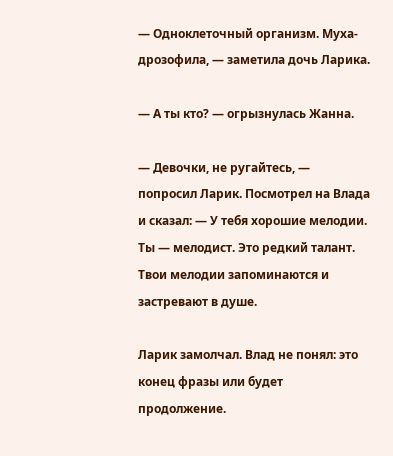— Одноклеточный организм. Муха-дрозофила, — заметила дочь Ларика.

— А ты кто? — огрызнулась Жанна.

— Девочки, не ругайтесь, — попросил Ларик. Посмотрел на Влада и сказал: — У тебя хорошие мелодии. Ты — мелодист. Это редкий талант. Твои мелодии запоминаются и застревают в душе.

Ларик замолчал. Влад не понял: это конец фразы или будет продолжение.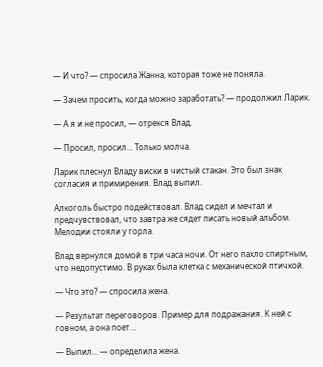— И что? — спросила Жанна, которая тоже не поняла.

— Зачем просить, когда можно заработать? — продолжил Ларик.

— А я и не просил, — отрекся Влад.

— Просил, просил… Только молча.

Ларик плеснул Владу виски в чистый стакан. Это был знак согласия и примирения. Влад выпил.

Алкоголь быстро подействовал. Влад сидел и мечтал и предчувствовал, что завтра же сядет писать новый альбом. Мелодии стояли у горла.

Влад вернулся домой в три часа ночи. От него пахло спиртным, что недопустимо. В руках была клетка с механической птичкой.

— Что это? — спросила жена.

— Результат переговоров. Пример для подражания. К ней с говном, а она поет…

— Выпил… — определила жена.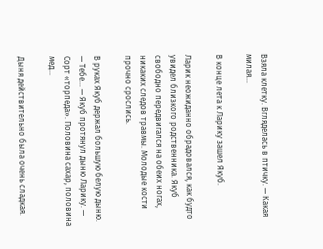Взяла клетку. Вгляделась в птичку. — Какая милая…

В конце лета к Ларику зашел Якуб.

Ларик неожиданно обрадовался, как будто увидел близкого родственника. Якуб свободно передвигался на обеих ногах, никаких следов травмы. Молодые кости прочно срослись.

В руках Якуб держал большую белую дыню. — Тебе… — Якуб протянул дыню Ларику. — Сорт «торпеда». Половина сахар, половина мед…

Дыня действительно была очень сладкая.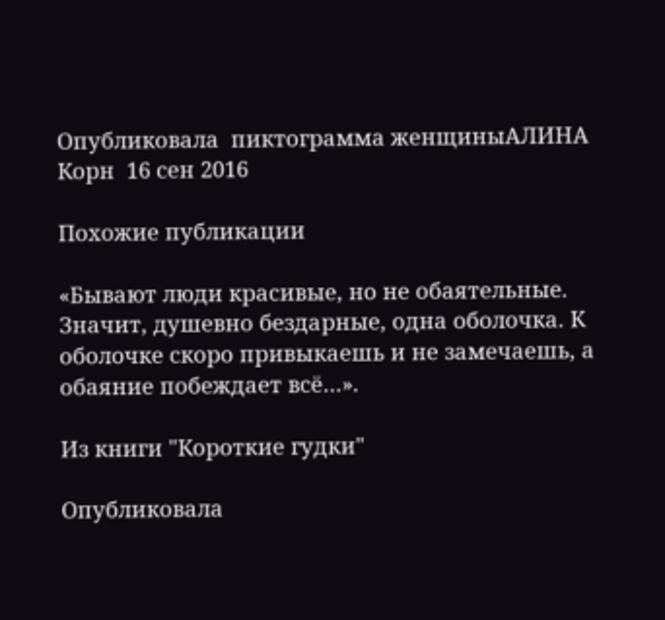Опубликовала  пиктограмма женщиныАЛИНА Корн  16 сен 2016

Похожие публикации

«Бывают люди красивые, но не обаятельные. Значит, душевно бездарные, одна оболочка. К оболочке скоро привыкаешь и не замечаешь, а обаяние побеждает всё…».

Из книги "Короткие гудки"

Опубликовала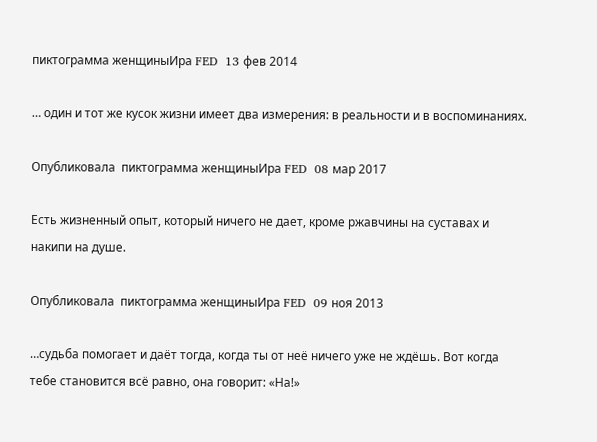пиктограмма женщиныИра FED  13 фев 2014

… один и тот же кусок жизни имеет два измерения: в реальности и в воспоминаниях.

Опубликовала  пиктограмма женщиныИра FED  08 мар 2017

Есть жизненный опыт, который ничего не дает, кроме ржавчины на суставах и накипи на душе.

Опубликовала  пиктограмма женщиныИра FED  09 ноя 2013

…судьба помогает и даёт тогда, когда ты от неё ничего уже не ждёшь. Вот когда тебе становится всё равно, она говорит: «На!»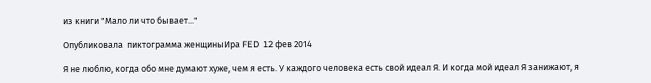из книги "Мало ли что бывает..."

Опубликовала  пиктограмма женщиныИра FED  12 фев 2014

Я не люблю, когда обо мне думают хуже, чем я есть. У каждого человека есть свой идеал Я. И когда мой идеал Я занижают, я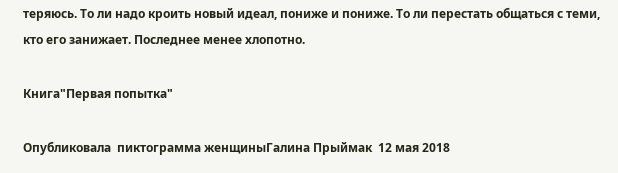теряюсь. То ли надо кроить новый идеал, пониже и пониже. То ли перестать общаться с теми, кто его занижает. Последнее менее хлопотно.

Книга"Первая попытка"

Опубликовала  пиктограмма женщиныГалина Прыймак  12 мая 2018